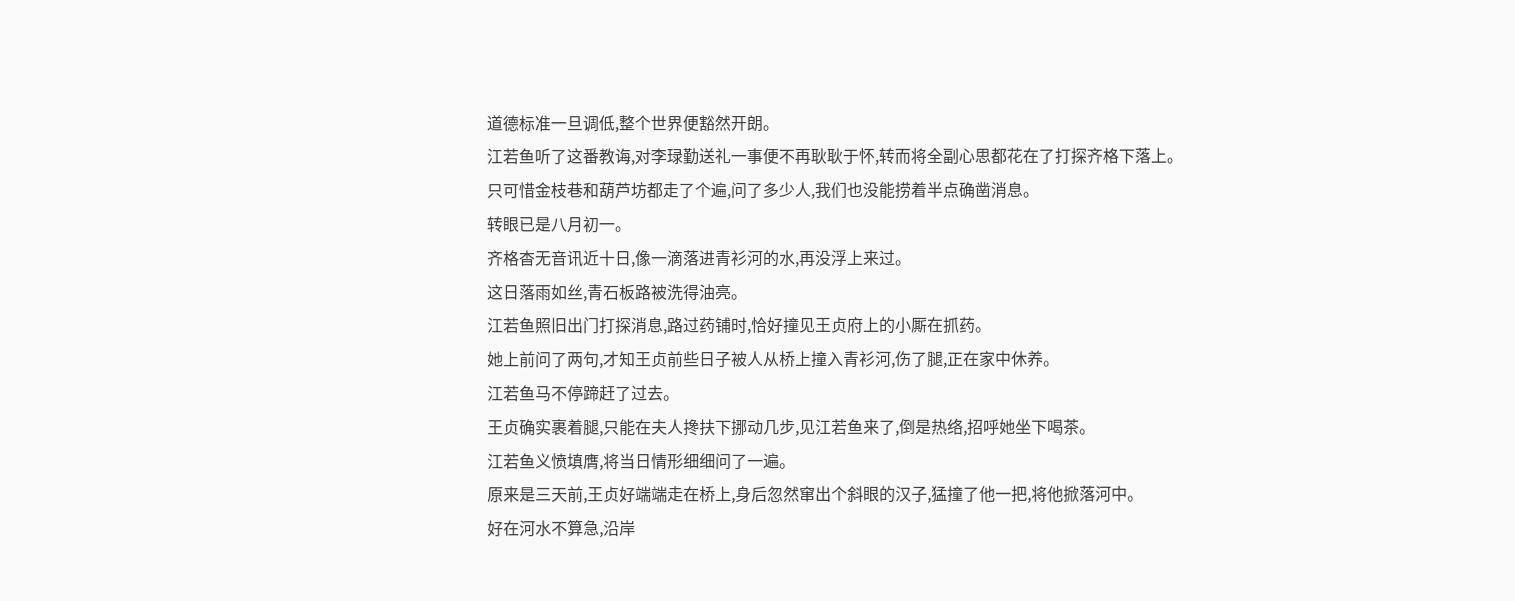道德标准一旦调低,整个世界便豁然开朗。
江若鱼听了这番教诲,对李琭勤送礼一事便不再耿耿于怀,转而将全副心思都花在了打探齐格下落上。
只可惜金枝巷和葫芦坊都走了个遍,问了多少人,我们也没能捞着半点确凿消息。
转眼已是八月初一。
齐格杳无音讯近十日,像一滴落进青衫河的水,再没浮上来过。
这日落雨如丝,青石板路被洗得油亮。
江若鱼照旧出门打探消息,路过药铺时,恰好撞见王贞府上的小厮在抓药。
她上前问了两句,才知王贞前些日子被人从桥上撞入青衫河,伤了腿,正在家中休养。
江若鱼马不停蹄赶了过去。
王贞确实裹着腿,只能在夫人搀扶下挪动几步,见江若鱼来了,倒是热络,招呼她坐下喝茶。
江若鱼义愤填膺,将当日情形细细问了一遍。
原来是三天前,王贞好端端走在桥上,身后忽然窜出个斜眼的汉子,猛撞了他一把,将他掀落河中。
好在河水不算急,沿岸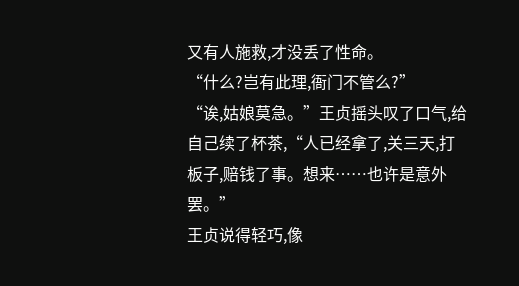又有人施救,才没丢了性命。
“什么?岂有此理,衙门不管么?”
“诶,姑娘莫急。”王贞摇头叹了口气,给自己续了杯茶,“人已经拿了,关三天,打板子,赔钱了事。想来……也许是意外罢。”
王贞说得轻巧,像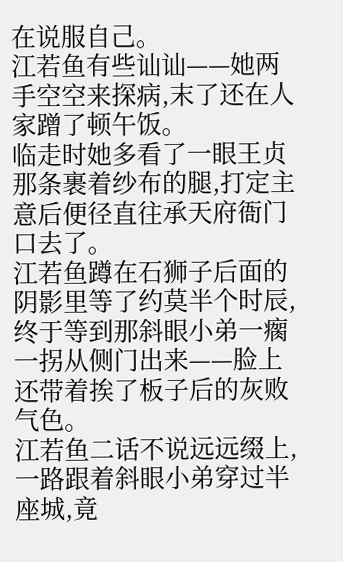在说服自己。
江若鱼有些讪讪——她两手空空来探病,末了还在人家蹭了顿午饭。
临走时她多看了一眼王贞那条裹着纱布的腿,打定主意后便径直往承天府衙门口去了。
江若鱼蹲在石狮子后面的阴影里等了约莫半个时辰,终于等到那斜眼小弟一瘸一拐从侧门出来——脸上还带着挨了板子后的灰败气色。
江若鱼二话不说远远缀上,一路跟着斜眼小弟穿过半座城,竟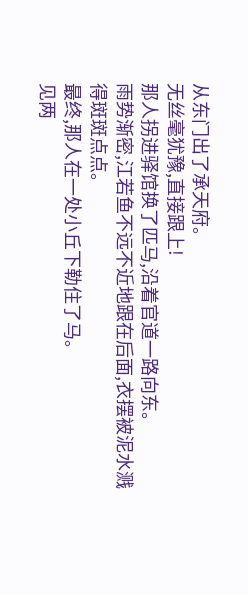从东门出了承天府。
无丝毫犹豫,直接跟上!
那人拐进驿馆换了匹马,沿着官道一路向东。
雨势渐密,江若鱼不远不近地跟在后面,衣摆被泥水溅得斑斑点点。
最终,那人在一处小丘下勒住了马。
见两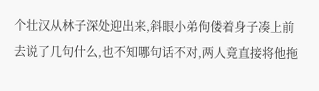个壮汉从林子深处迎出来,斜眼小弟佝偻着身子凑上前去说了几句什么,也不知哪句话不对,两人竟直接将他拖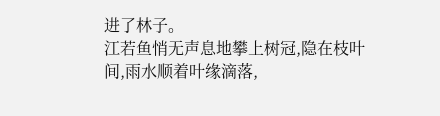进了林子。
江若鱼悄无声息地攀上树冠,隐在枝叶间,雨水顺着叶缘滴落,